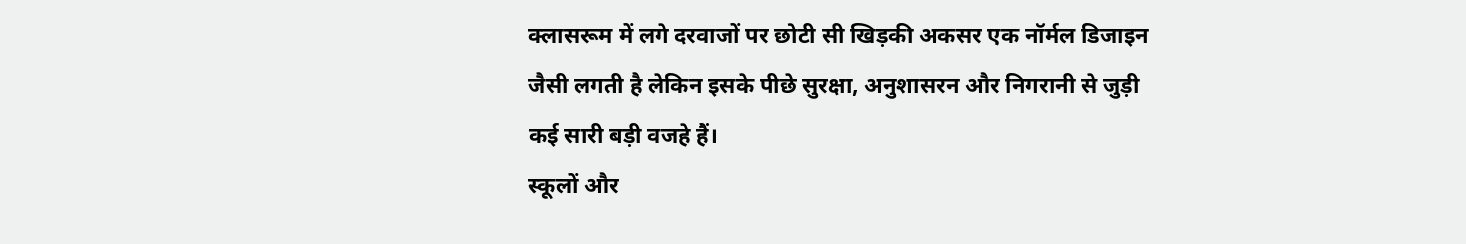क्लासरूम में लगे दरवाजों पर छोटी सी खिड़की अकसर एक नॉर्मल डिजाइन जैसी लगती है लेकिन इसके पीछे सुरक्षा, अनुशासरन और निगरानी से जुड़ी कई सारी बड़ी वजहे हैं।
स्कूलों और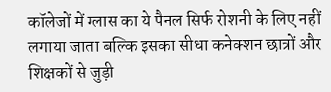कॉलेजों में ग्लास का ये पैनल सिर्फ रोशनी के लिए नहीं लगाया जाता बल्कि इसका सीधा कनेक्शन छात्रों और शिक्षकों से जुड़ी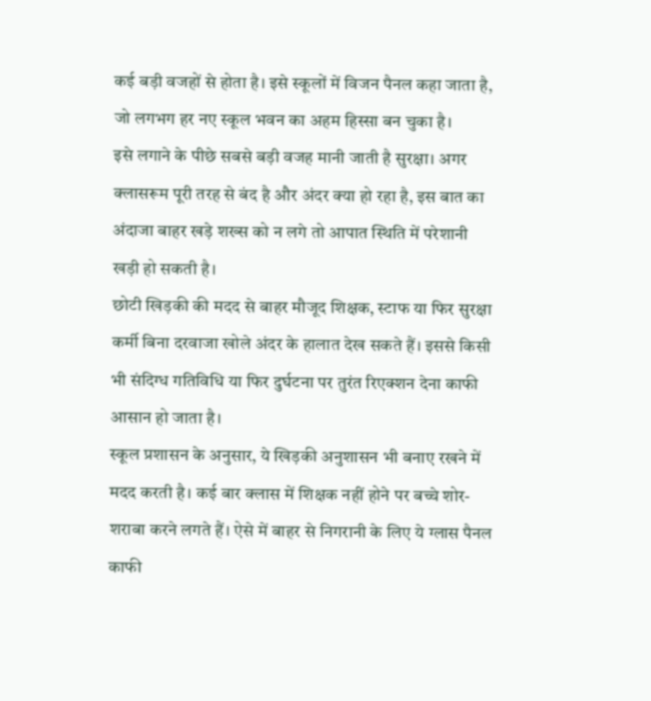कई बड़ी वजहों से होता है। इसे स्कूलों में विजन पैनल कहा जाता है, जो लगभग हर नए स्कूल भवन का अहम हिस्सा बन चुका है।
इसे लगाने के पीछे सबसे बड़ी वजह मानी जाती है सुरक्षा। अगर क्लासरूम पूरी तरह से बंद है और अंदर क्या हो रहा है, इस बात का अंदाजा बाहर खड़े शख्स को न लगे तो आपात स्थिति में परेशानी खड़ी हो सकती है।
छोटी खिड़की की मदद से बाहर मौजूद शिक्षक, स्टाफ या फिर सुरक्षा कर्मी बिना दरवाजा खोले अंदर के हालात देख सकते हैं। इससे किसी भी संदिग्ध गतिविधि या फिर दुर्घटना पर तुरंत रिएक्शन देना काफी आसान हो जाता है।
स्कूल प्रशासन के अनुसार, ये खिड़की अनुशासन भी बनाए रखने में मदद करती है। कई बार क्लास में शिक्षक नहीं होने पर बच्चे शोर-शराबा करने लगते हैं। ऐसे में बाहर से निगरानी के लिए ये ग्लास पैनल काफी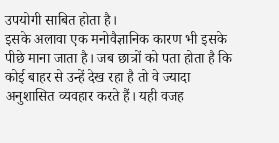उपयोगी साबित होता है।
इसके अलावा एक मनोवैज्ञानिक कारण भी इसके पीछे माना जाता है। जब छात्रों को पता होता है कि कोई बाहर से उन्हें देख रहा है तो वे ज्यादा अनुशासित व्यवहार करते हैं। यही वजह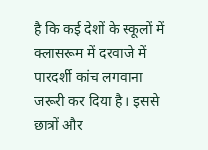है कि कई देशों के स्कूलों में क्लासरूम में दरवाजे में पारदर्शी कांच लगवाना जरूरी कर दिया है। इससे छात्रों और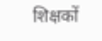शिक्षकों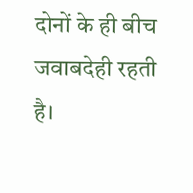दोनों के ही बीच जवाबदेही रहती है।